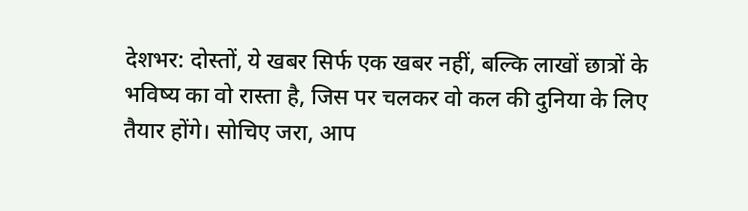देशभर: दोस्तों, ये खबर सिर्फ एक खबर नहीं, बल्कि लाखों छात्रों के भविष्य का वो रास्ता है, जिस पर चलकर वो कल की दुनिया के लिए तैयार होंगे। सोचिए जरा, आप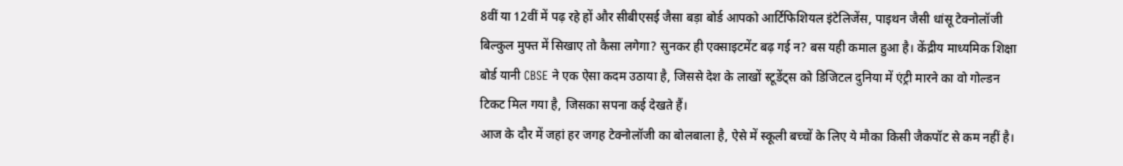8वीं या 12वीं में पढ़ रहे हों और सीबीएसई जैसा बड़ा बोर्ड आपको आर्टिफिशियल इंटेलिजेंस, पाइथन जैसी धांसू टेक्नोलॉजी बिल्कुल मुफ्त में सिखाए तो कैसा लगेगा? सुनकर ही एक्साइटमेंट बढ़ गई न? बस यही कमाल हुआ है। केंद्रीय माध्यमिक शिक्षा बोर्ड यानी CBSE ने एक ऐसा कदम उठाया है, जिससे देश के लाखों स्टूडेंट्स को डिजिटल दुनिया में एंट्री मारने का वो गोल्डन टिकट मिल गया है, जिसका सपना कई देखते हैं।
आज के दौर में जहां हर जगह टेक्नोलॉजी का बोलबाला है, ऐसे में स्कूली बच्चों के लिए ये मौका किसी जैकपॉट से कम नहीं है।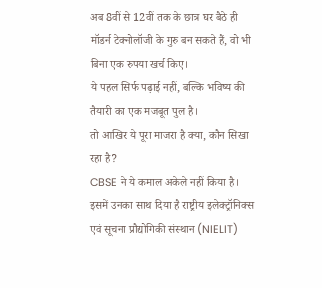अब 8वीं से 12वीं तक के छात्र घर बैठे ही मॉडर्न टेक्नोलॉजी के गुरु बन सकते हैं, वो भी बिना एक रुपया खर्च किए।
ये पहल सिर्फ पढ़ाई नहीं, बल्कि भविष्य की तैयारी का एक मजबूत पुल है।
तो आखिर ये पूरा माजरा है क्या, कौन सिखा रहा है?
CBSE ने ये कमाल अकेले नहीं किया है। इसमें उनका साथ दिया है राष्ट्रीय इलेक्ट्रॉनिक्स एवं सूचना प्रौद्योगिकी संस्थान (NIELIT)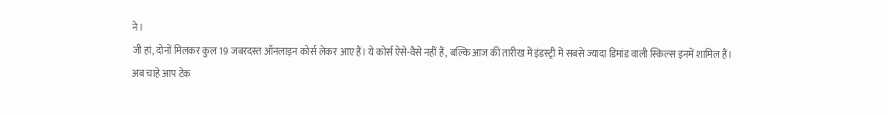ने।
जी हां, दोनों मिलकर कुल 19 जबरदस्त ऑनलाइन कोर्स लेकर आए हैं। ये कोर्स ऐसे-वैसे नहीं हैं, बल्कि आज की तारीख में इंडस्ट्री में सबसे ज्यादा डिमांड वाली स्किल्स इनमें शामिल हैं।
अब चाहे आप टेक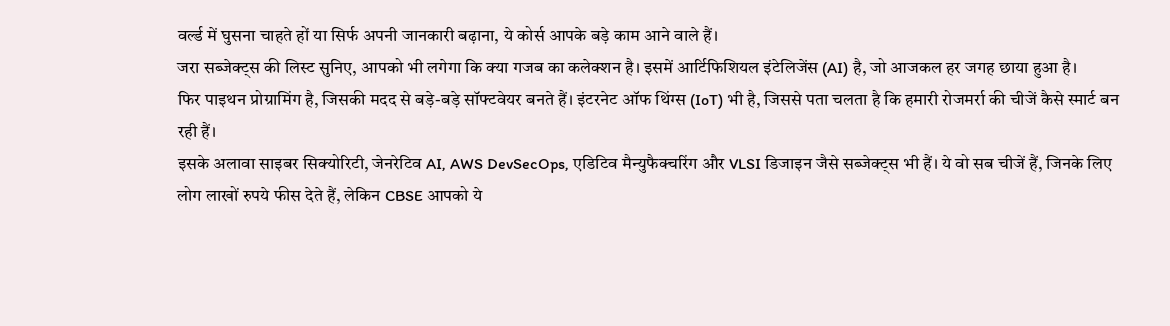वर्ल्ड में घुसना चाहते हों या सिर्फ अपनी जानकारी बढ़ाना, ये कोर्स आपके बड़े काम आने वाले हैं।
जरा सब्जेक्ट्स की लिस्ट सुनिए, आपको भी लगेगा कि क्या गजब का कलेक्शन है। इसमें आर्टिफिशियल इंटेलिजेंस (AI) है, जो आजकल हर जगह छाया हुआ है।
फिर पाइथन प्रोग्रामिंग है, जिसकी मदद से बड़े-बड़े सॉफ्टवेयर बनते हैं। इंटरनेट ऑफ थिंग्स (IoT) भी है, जिससे पता चलता है कि हमारी रोजमर्रा की चीजें कैसे स्मार्ट बन रही हैं।
इसके अलावा साइबर सिक्योरिटी, जेनरेटिव AI, AWS DevSecOps, एडिटिव मैन्युफैक्चरिंग और VLSI डिजाइन जैसे सब्जेक्ट्स भी हैं। ये वो सब चीजें हैं, जिनके लिए लोग लाखों रुपये फीस देते हैं, लेकिन CBSE आपको ये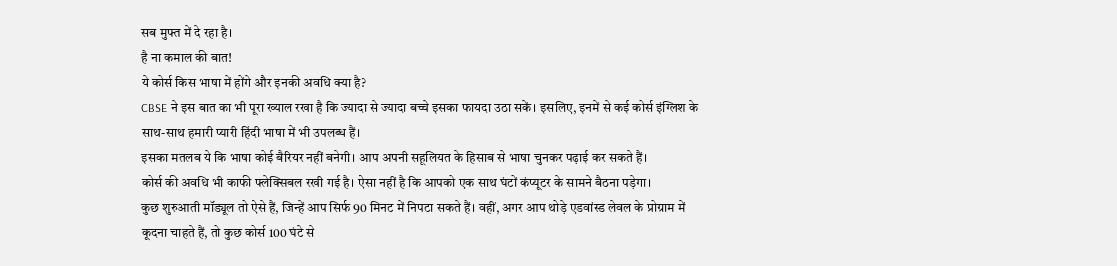सब मुफ्त में दे रहा है।
है ना कमाल की बात!
ये कोर्स किस भाषा में होंगे और इनकी अवधि क्या है?
CBSE ने इस बात का भी पूरा ख्याल रखा है कि ज्यादा से ज्यादा बच्चे इसका फायदा उठा सकें। इसलिए, इनमें से कई कोर्स इंग्लिश के साथ-साथ हमारी प्यारी हिंदी भाषा में भी उपलब्ध हैं।
इसका मतलब ये कि भाषा कोई बैरियर नहीं बनेगी। आप अपनी सहूलियत के हिसाब से भाषा चुनकर पढ़ाई कर सकते हैं।
कोर्स की अवधि भी काफी फ्लेक्सिबल रखी गई है। ऐसा नहीं है कि आपको एक साथ घंटों कंप्यूटर के सामने बैठना पड़ेगा।
कुछ शुरुआती मॉड्यूल तो ऐसे हैं, जिन्हें आप सिर्फ 90 मिनट में निपटा सकते हैं। वहीं, अगर आप थोड़े एडवांस्ड लेवल के प्रोग्राम में कूदना चाहते हैं, तो कुछ कोर्स 100 घंटे से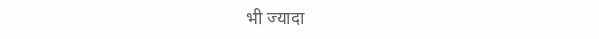भी ज्यादा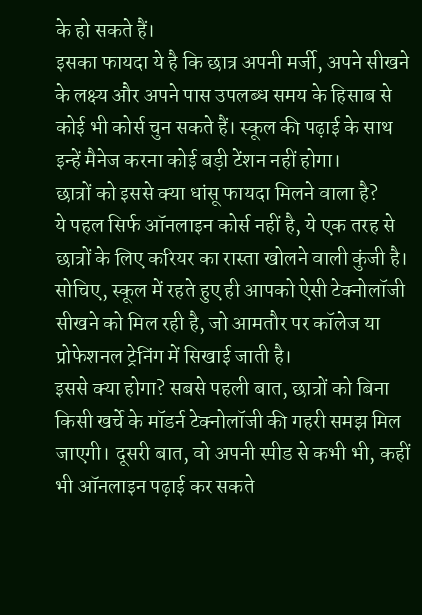के हो सकते हैं।
इसका फायदा ये है कि छात्र अपनी मर्जी, अपने सीखने के लक्ष्य और अपने पास उपलब्ध समय के हिसाब से कोई भी कोर्स चुन सकते हैं। स्कूल की पढ़ाई के साथ इन्हें मैनेज करना कोई बड़ी टेंशन नहीं होगा।
छात्रों को इससे क्या धांसू फायदा मिलने वाला है?
ये पहल सिर्फ ऑनलाइन कोर्स नहीं है, ये एक तरह से छात्रों के लिए करियर का रास्ता खोलने वाली कुंजी है। सोचिए, स्कूल में रहते हुए ही आपको ऐसी टेक्नोलॉजी सीखने को मिल रही है, जो आमतौर पर कॉलेज या प्रोफेशनल ट्रेनिंग में सिखाई जाती है।
इससे क्या होगा? सबसे पहली बात, छात्रों को बिना किसी खर्चे के मॉडर्न टेक्नोलॉजी की गहरी समझ मिल जाएगी। दूसरी बात, वो अपनी स्पीड से कभी भी, कहीं भी ऑनलाइन पढ़ाई कर सकते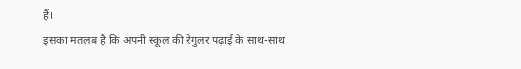हैं।
इसका मतलब है कि अपनी स्कूल की रेगुलर पढ़ाई के साथ-साथ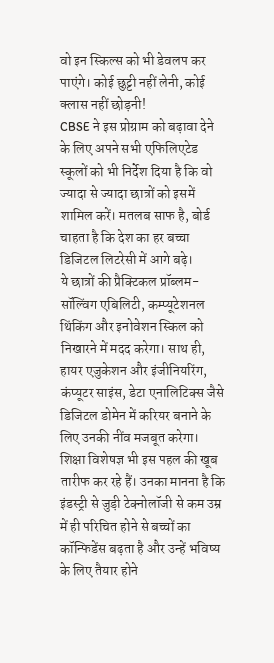वो इन स्किल्स को भी डेवलप कर पाएंगे। कोई छुट्टी नहीं लेनी, कोई क्लास नहीं छोड़नी!
CBSE ने इस प्रोग्राम को बढ़ावा देने के लिए अपने सभी एफिलिएटेड स्कूलों को भी निर्देश दिया है कि वो ज्यादा से ज्यादा छात्रों को इसमें शामिल करें। मतलब साफ है, बोर्ड चाहता है कि देश का हर बच्चा डिजिटल लिटरेसी में आगे बढ़े।
ये छात्रों की प्रैक्टिकल प्रॉब्लम-सॉल्विंग एबिलिटी, कम्प्यूटेशनल थिंकिंग और इनोवेशन स्किल को निखारने में मदद करेगा। साथ ही, हायर एजुकेशन और इंजीनियरिंग, कंप्यूटर साइंस, डेटा एनालिटिक्स जैसे डिजिटल डोमेन में करियर बनाने के लिए उनकी नींव मजबूत करेगा।
शिक्षा विशेषज्ञ भी इस पहल की खूब तारीफ कर रहे हैं। उनका मानना है कि इंडस्ट्री से जुड़ी टेक्नोलॉजी से कम उम्र में ही परिचित होने से बच्चों का कॉन्फिडेंस बढ़ता है और उन्हें भविष्य के लिए तैयार होने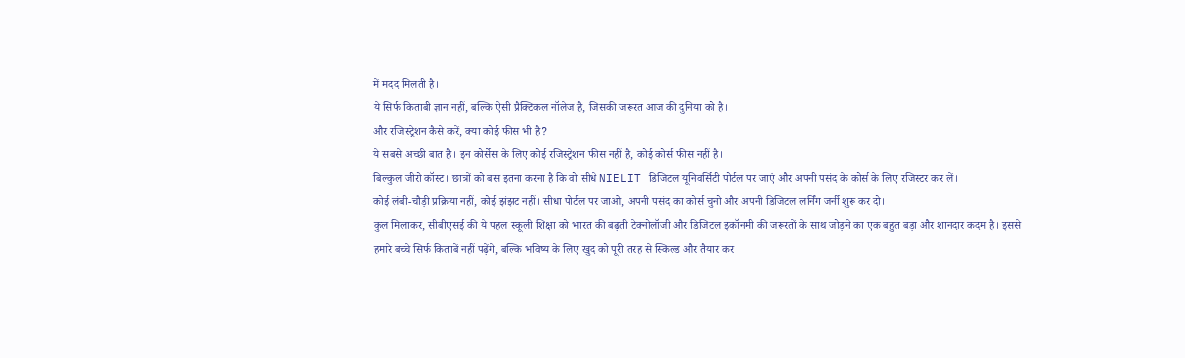में मदद मिलती है।
ये सिर्फ किताबी ज्ञान नहीं, बल्कि ऐसी प्रैक्टिकल नॉलेज है, जिसकी जरूरत आज की दुनिया को है।
और रजिस्ट्रेशन कैसे करें, क्या कोई फीस भी है?
ये सबसे अच्छी बात है। इन कोर्सेस के लिए कोई रजिस्ट्रेशन फीस नहीं है, कोई कोर्स फीस नहीं है।
बिल्कुल जीरो कॉस्ट। छात्रों को बस इतना करना है कि वो सीधे NIELIT डिजिटल यूनिवर्सिटी पोर्टल पर जाएं और अपनी पसंद के कोर्स के लिए रजिस्टर कर लें।
कोई लंबी-चौड़ी प्रक्रिया नहीं, कोई झंझट नहीं। सीधा पोर्टल पर जाओ, अपनी पसंद का कोर्स चुनो और अपनी डिजिटल लर्निंग जर्नी शुरू कर दो।
कुल मिलाकर, सीबीएसई की ये पहल स्कूली शिक्षा को भारत की बढ़ती टेक्नोलॉजी और डिजिटल इकॉनमी की जरूरतों के साथ जोड़ने का एक बहुत बड़ा और शानदार कदम है। इससे हमारे बच्चे सिर्फ किताबें नहीं पढ़ेंगे, बल्कि भविष्य के लिए खुद को पूरी तरह से स्किल्ड और तैयार कर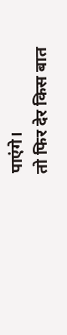पाएंगे।
तो फिर देर किस बात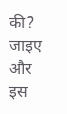की? जाइए और इस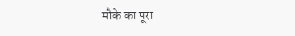मौके का पूरा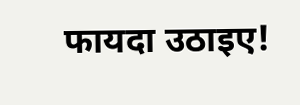फायदा उठाइए!